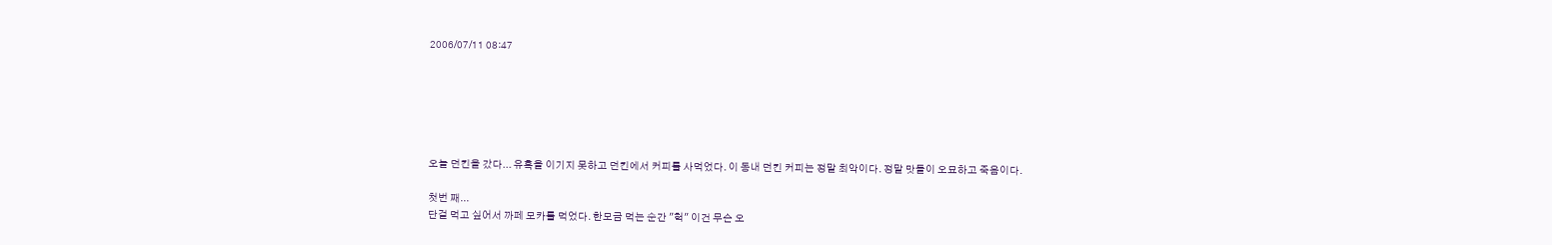2006/07/11 08:47






오늘 던킨을 갔다... 유혹을 이기지 못하고 던킨에서 커피를 사먹었다. 이 동내 던킨 커피는 정말 최악이다. 정말 맛들이 오묘하고 죽음이다.

첫번 째...
단걸 먹고 싶어서 까페 모카를 먹었다. 한모금 먹는 순간 "헉" 이건 무슨 오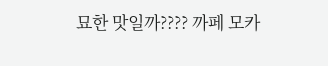묘한 맛일까???? 까페 모카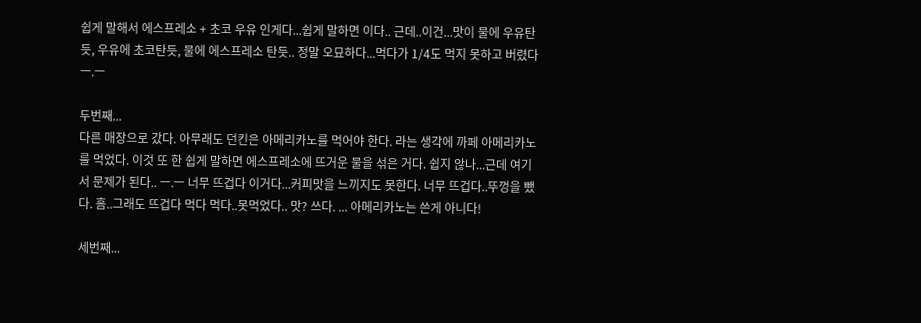쉽게 말해서 에스프레소 + 초코 우유 인게다...쉽게 말하면 이다.. 근데..이건...맛이 물에 우유탄듯, 우유에 초코탄듯, 물에 에스프레소 탄듯.. 정말 오묘하다...먹다가 1/4도 먹지 못하고 버렸다 ㅡ.ㅡ

두번째...
다른 매장으로 갔다. 아무래도 던킨은 아메리카노를 먹어야 한다. 라는 생각에 까페 아메리카노를 먹었다. 이것 또 한 쉽게 말하면 에스프레소에 뜨거운 물을 섞은 거다. 쉽지 않나...근데 여기서 문제가 된다.. ㅡ.ㅡ 너무 뜨겁다 이거다...커피맛을 느끼지도 못한다. 너무 뜨겁다..뚜껑을 뺐다. 흠..그래도 뜨겁다 먹다 먹다..못먹었다.. 맛? 쓰다. ... 아메리카노는 쓴게 아니다!

세번째...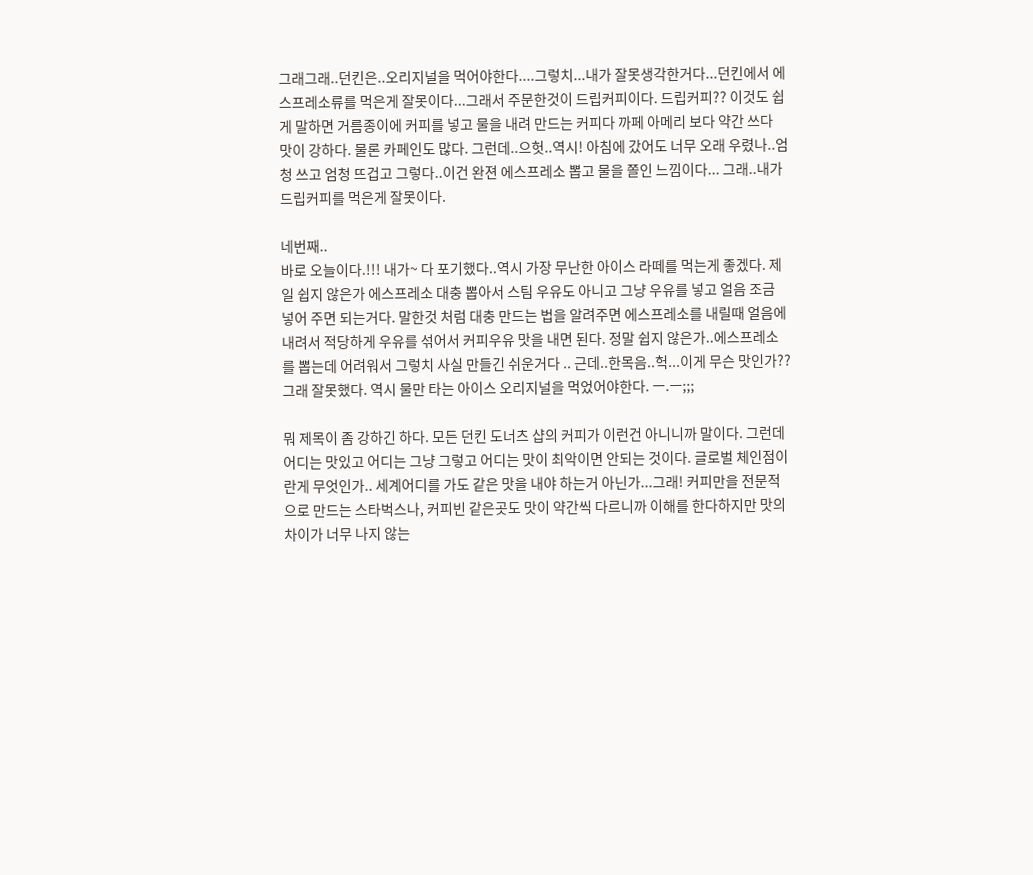그래그래..던킨은..오리지널을 먹어야한다....그렇치...내가 잘못생각한거다...던킨에서 에스프레소류를 먹은게 잘못이다...그래서 주문한것이 드립커피이다. 드립커피?? 이것도 쉽게 말하면 거름종이에 커피를 넣고 물을 내려 만드는 커피다 까페 아메리 보다 약간 쓰다 맛이 강하다. 물론 카페인도 많다. 그런데..으헛..역시! 아침에 갔어도 너무 오래 우렸나..엄청 쓰고 엄청 뜨겁고 그렇다..이건 완젼 에스프레소 뽑고 물을 쫄인 느낌이다... 그래..내가 드립커피를 먹은게 잘못이다.

네번째..
바로 오늘이다.!!! 내가~ 다 포기했다..역시 가장 무난한 아이스 라떼를 먹는게 좋겠다. 제일 쉽지 않은가 에스프레소 대충 뽑아서 스팀 우유도 아니고 그냥 우유를 넣고 얼음 조금 넣어 주면 되는거다. 말한것 처럼 대충 만드는 법을 알려주면 에스프레소를 내릴때 얼음에 내려서 적당하게 우유를 섞어서 커피우유 맛을 내면 된다. 정말 쉽지 않은가..에스프레소를 뽑는데 어려워서 그렇치 사실 만들긴 쉬운거다 .. 근데..한목음..헉...이게 무슨 맛인가?? 그래 잘못했다. 역시 물만 타는 아이스 오리지널을 먹었어야한다. ㅡ.ㅡ;;;

뭐 제목이 좀 강하긴 하다. 모든 던킨 도너츠 샵의 커피가 이런건 아니니까 말이다. 그런데 어디는 맛있고 어디는 그냥 그렇고 어디는 맛이 최악이면 안되는 것이다. 글로벌 체인점이란게 무엇인가.. 세계어디를 가도 같은 맛을 내야 하는거 아닌가...그래! 커피만을 전문적으로 만드는 스타벅스나, 커피빈 같은곳도 맛이 약간씩 다르니까 이해를 한다하지만 맛의 차이가 너무 나지 않는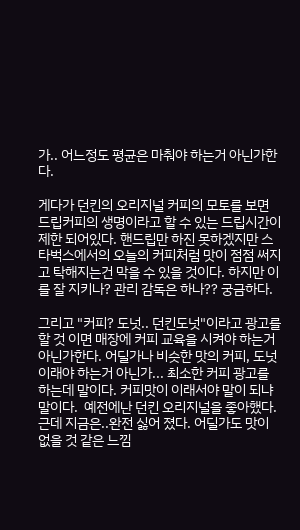가.. 어느정도 평균은 마춰야 하는거 아닌가한다.

게다가 던킨의 오리지널 커피의 모토를 보면 드립커피의 생명이라고 할 수 있는 드립시간이 제한 되어있다. 핸드립만 하진 못하겠지만 스타벅스에서의 오늘의 커피처럼 맛이 점점 써지고 탁해지는건 막을 수 있을 것이다. 하지만 이를 잘 지키나? 관리 감독은 하나?? 궁금하다.

그리고 "커피? 도넛.. 던킨도넛"이라고 광고를 할 것 이면 매장에 커피 교육을 시켜야 하는거 아닌가한다. 어딜가나 비슷한 맛의 커피, 도넛 이래야 하는거 아닌가... 최소한 커피 광고를 하는데 말이다. 커피맛이 이래서야 말이 되냐 말이다.  예전에난 던킨 오리지널을 좋아했다. 근데 지금은..완전 싫어 졌다. 어딜가도 맛이 없을 것 같은 느낌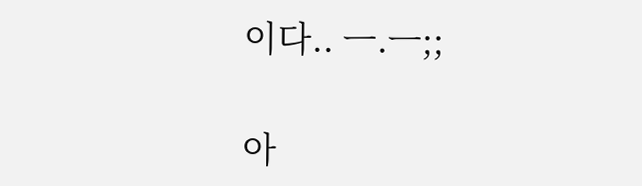이다.. ㅡ.ㅡ;;

아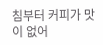침부터 커피가 맛이 없어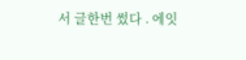서 글한번 썼다 . 에잇